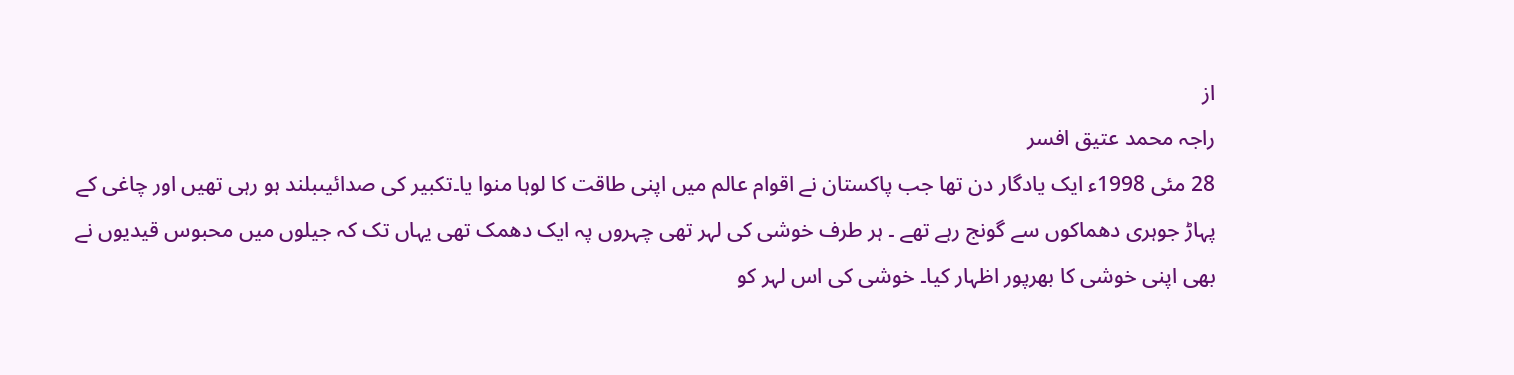از
راجہ محمد عتیق افسر
28 مئی 1998ء ایک یادگار دن تھا جب پاکستان نے اقوام عالم میں اپنی طاقت کا لوہا منوا یا۔تکبیر کی صدائیںبلند ہو رہی تھیں اور چاغی کے پہاڑ جوہری دھماکوں سے گونج رہے تھے ۔ ہر طرف خوشی کی لہر تھی چہروں پہ ایک دھمک تھی یہاں تک کہ جیلوں میں محبوس قیدیوں نے بھی اپنی خوشی کا بھرپور اظہار کیا۔ خوشی کی اس لہر کو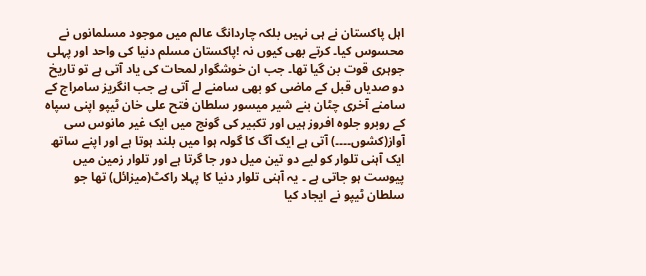اہل پاکستان نے ہی نہیں بلکہ چاردانگ عالم میں موجود مسلمانوں نے محسوس کیا۔ کرتے بھی کیوں نہ !پاکستان مسلم دنیا کی واحد اور پہلی جوہری قوت بن گیا تھا۔ جب ان خوشگوار لمحات کی یاد آتی ہے تو تاریخ دو صدیاں قبل کے ماضی کو بھی سامنے لے آتی ہے جب انگریز سامراج کے سامنے آخری چٹان بنے شیر میسور سلطان فتح علی خان ٹیپو اپنی سپاہ کے روبرو جلوہ افروز ہیں اور تکبیر کی گونج میں ایک غیر مانوس سی آواز(کشوں۔۔۔۔) آتی ہے ایک آگ کا گولہ ہوا میں بلند ہوتا ہے اور اپنے ساتھ ایک آہنی تلوار کو لیے دو تین میل دور جا گرتا ہے اور تلوار زمین میں پیوست ہو جاتی ہے ۔ یہ آہنی تلوار دنیا کا پہلا راکٹ(میزائل) تھا جو سلطان ٹیپو نے ایجاد کیا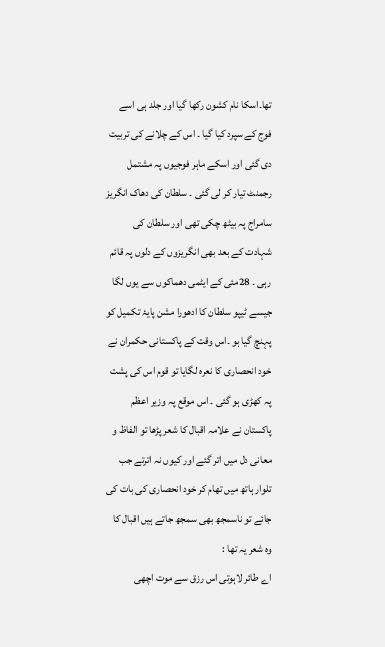تھا۔اسکا نام کشون رکھا گیا اور جلد ہی اسے فوج کے سپرد کیا گیا ۔ اس کے چلانے کی تربیت دی گئی اور اسکے ماہر فوجیوں پہ مشتمل رجمنٹ تیار کر لی گئی ۔ سلطان کی دھاک انگریز سامراج پہ بیٹھ چکی تھی اور سلطان کی شہادت کے بعد بھی انگریزوں کے دلوں پہ قائم رہی ۔ 28مئی کے ایٹمی دھماکوں سے یوں لگا جیسے ٹیپو سلطان کا ادھورا مشن پایۂ تکمیل کو پہنچ گیا ہو ۔اس وقت کے پاکستانی حکمران نے خود انحصاری کا نعرہ لگایا تو قوم اس کی پشت پہ کھڑی ہو گئی ۔ اس موقع پہ وزیر اعظم پاکستان نے علامہ اقبال کا شعر پڑھا تو الفاظ و معانی دل میں اتر گئے اور کیوں نہ اترتے جب تلوار ہاتھ میں تھام کر خود انحصاری کی بات کی جائے تو ناسمجھ بھی سمجھ جاتے ہیں اقبال کا وہ شعر یہ تھا :
اے طائر لاہوتی اس رزق سے موت اچھی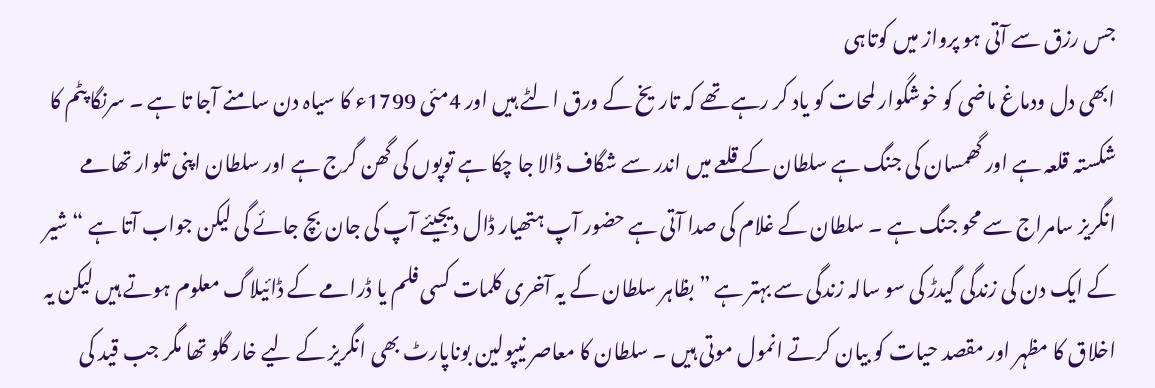جس رزق سے آتی ہو پرواز میں کوتاہی
ابھی دل ودماغ ماضی کو خوشگوار لمحات کو یاد کر رہے تھے کہ تاریخ کے ورق الٹے ہیں اور 4مئی 1799ء کا سیاہ دن سامنے آجا تا ہے ۔ سرنگا پٹم کا شکستہ قلعہ ہے اور گھمسان کی جنگ ہے سلطان کے قلعے میں اندر سے شگاف ڈالا جا چکا ہے توپوں کی گھن گرج ہے اور سلطان اپنی تلوار تھامے انگریز سامراج سے محو جنگ ہے ۔ سلطان کے غلام کی صدا آتی ہے حضور آپ ہتھیار ڈال دیجیئے آپ کی جان بچ جائے گی لیکن جواب آتا ہے “شیر کے ایک دن کی زندگی گیدڑ کی سو سالہ زندگی سے بہتر ہے ” بظاہر سلطان کے یہ آخری کلمات کسی فلم یا ڈرامے کے ڈائیلاگ معلوم ہوتے ہیں لیکن یہ اخلاق کا مظہر اور مقصد حیات کو بیان کرتے انمول موتی ہیں ۔ سلطان کا معاصر نیپولین بوناپارٹ بھی انگریز کے لیے خار گلو تھا مگر جب قید کی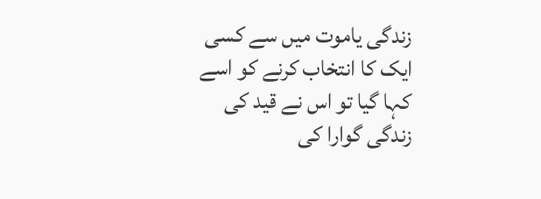زندگی یاموت میں سے کسی ایک کا انتخاب کرنے کو اسے کہا گیا تو اس نے قید کی زندگی گوارا کی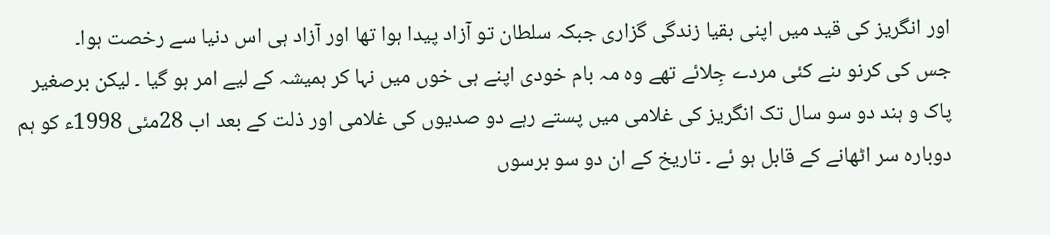اور انگریز کی قید میں اپنی بقیا زندگی گزاری جبکہ سلطان تو آزاد پیدا ہوا تھا اور آزاد ہی اس دنیا سے رخصت ہوا۔
جس کی کرنو ںنے کئی مردے جِلائے تھے وہ مہ بام خودی اپنے ہی خوں میں نہا کر ہمیشہ کے لیے امر ہو گیا ۔ لیکن برصغیر پاک و ہند دو سو سال تک انگریز کی غلامی میں پستے رہے دو صدیوں کی غلامی اور ذلت کے بعد اب 28مئی 1998ء کو ہم دوبارہ سر اٹھانے کے قابل ہو ئے ۔ تاریخ کے ان دو سو برسوں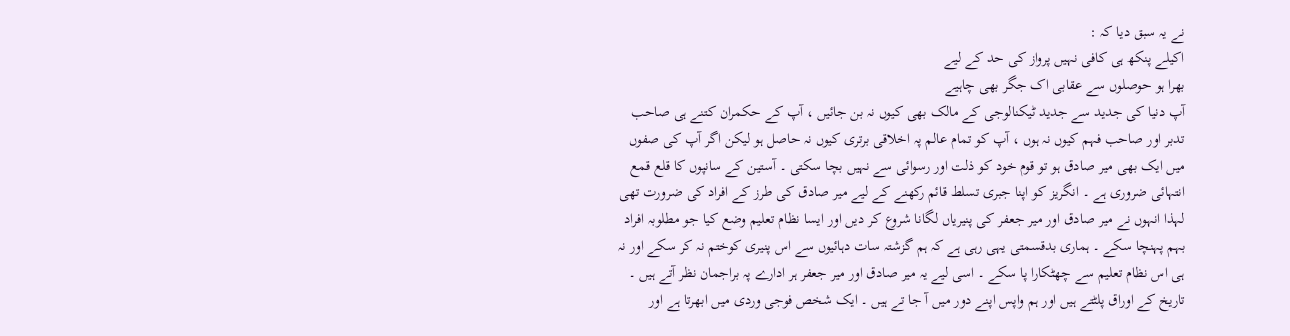نے یہ سبق دیا کہ :
اکیلے پنکھ ہی کافی نہیں پرواز کی حد کے لیے
بھرا ہو حوصلوں سے عقابی اک جگر بھی چاہیے
آپ دنیا کی جدید سے جدید ٹیکنالوجی کے مالک بھی کیوں نہ بن جائیں ، آپ کے حکمران کتنے ہی صاحب تدبر اور صاحب فہم کیوں نہ ہوں ، آپ کو تمام عالم پہ اخلاقی برتری کیوں نہ حاصل ہو لیکن اگر آپ کی صفوں میں ایک بھی میر صادق ہو تو قوم خود کو ذلت اور رسوائی سے نہیں بچا سکتی ۔ آستین کے سانپوں کا قلع قمع انتہائی ضروری ہے ۔ انگریز کو اپنا جبری تسلط قائم رکھنے کے لیے میر صادق کی طرز کے افراد کی ضرورت تھی لہذا انہوں نے میر صادق اور میر جعفر کی پنیریاں لگانا شروع کر دیں اور ایسا نظام تعلیم وضع کیا جو مطلوبہ افراد بہم پہنچا سکے ۔ ہماری بدقسمتی یہی رہی ہے کہ ہم گزشتہ سات دہائیوں سے اس پنیری کوختم نہ کر سکے اور نہ ہی اس نظام تعلیم سے چھٹکارا پا سکے ۔ اسی لیے یہ میر صادق اور میر جعفر ہر ادارے پہ براجمان نظر آتے ہیں ۔ تاریخ کے اوراق پلٹتے ہیں اور ہم واپس اپنے دور میں آ جا تے ہیں ۔ ایک شخص فوجی وردی میں ابھرتا ہے اور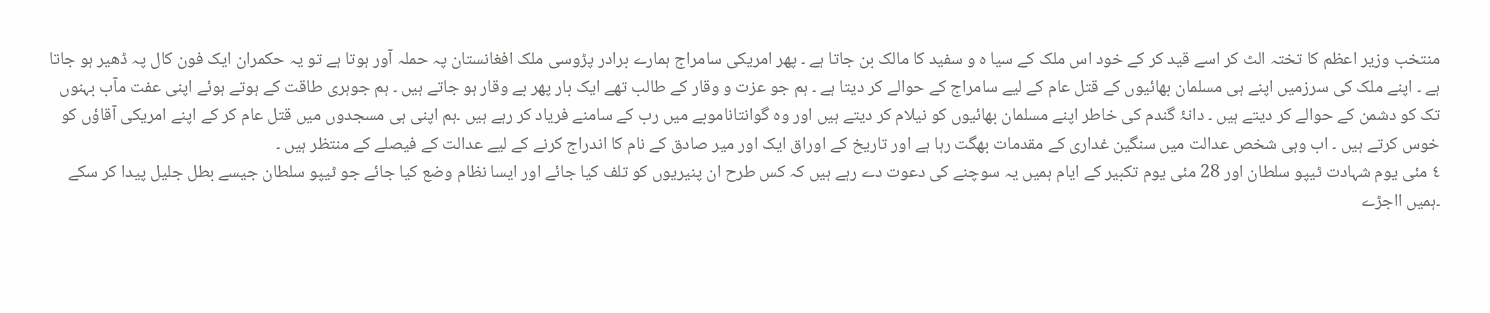منتخب وزیر اعظم کا تختہ الٹ کر اسے قید کر کے خود اس ملک کے سیا ہ و سفید کا مالک بن جاتا ہے ۔ پھر امریکی سامراج ہمارے برادر پڑوسی ملک افغانستان پہ حملہ آور ہوتا ہے تو یہ حکمران ایک فون کال پہ ڈھیر ہو جاتا ہے ۔ اپنے ملک کی سرزمیں اپنے ہی مسلمان بھائیوں کے قتل عام کے لیے سامراج کے حوالے کر دیتا ہے ۔ ہم جو عزت و وقار کے طالب تھے ایک بار پھر بے وقار ہو جاتے ہیں ۔ ہم جوہری طاقت کے ہوتے ہوئے اپنی عفت مآب بہنوں تک کو دشمن کے حوالے کر دیتے ہیں ۔ دانۂ گندم کی خاطر اپنے مسلمان بھائیوں کو نیلام کر دیتے ہیں اور وہ گوانتاناموبے میں رب کے سامنے فریاد کر رہے ہیں ۔ہم اپنی ہی مسجدوں میں قتل عام کر کے اپنے امریکی آقاؤں کو خوس کرتے ہیں ۔ اب وہی شخص عدالت میں سنگین غداری کے مقدمات بھگت رہا ہے اور تاریخ کے اوراق ایک اور میر صادق کے نام کا اندراج کرنے کے لیے عدالت کے فیصلے کے منتظر ہیں ۔
٤ مئی یوم شہادت ٹیپو سلطان اور 28 مئی یوم تکبیر کے ایام ہمیں یہ سوچنے کی دعوت دے رہے ہیں کہ کس طرح ان پنیریوں کو تلف کیا جائے اور ایسا نظام وضع کیا جائے جو ٹیپو سلطان جیسے بطل جلیل پیدا کر سکے ۔ہمیں ااجڑے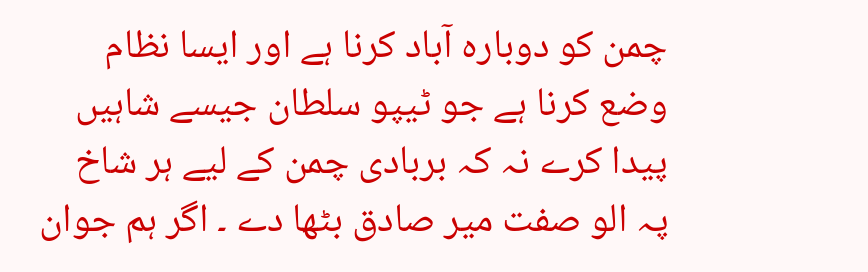چمن کو دوبارہ آباد کرنا ہے اور ایسا نظام وضع کرنا ہے جو ٹیپو سلطان جیسے شاہیں پیدا کرے نہ کہ بربادی چمن کے لیے ہر شاخ پہ الو صفت میر صادق بٹھا دے ۔ اگر ہم جوان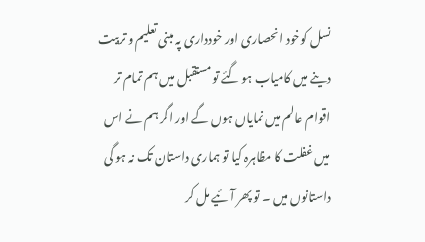نسل کوخود انحصاری اور خودداری پہ مبنی تعلیم و تربیت دینے میں کامیاب ہو گئے تو مستقبل میں ہم تمام تر اقوام عالم میں نمایاں ہوں گے اور اگر ہم نے اس میں غفلت کا مظاہرہ کیا تو ہماری داستان تک نہ ہو گی داستانوں میں ۔ تو پھر آئیے مل کر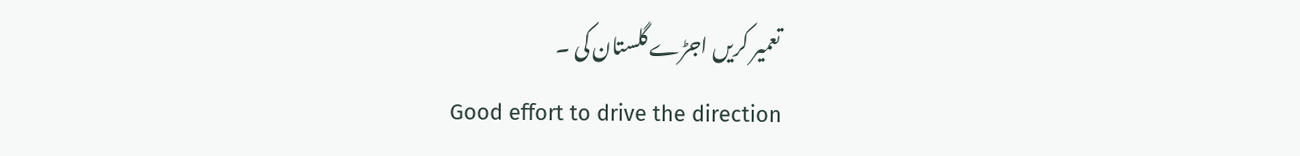تعمیر کریں اجڑے گلستان کی ۔
Good effort to drive the direction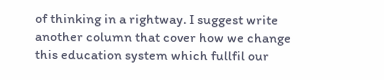of thinking in a rightway. I suggest write another column that cover how we change this education system which fullfil our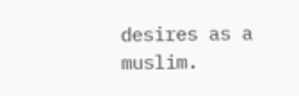desires as a muslim.